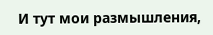И тут мои размышления,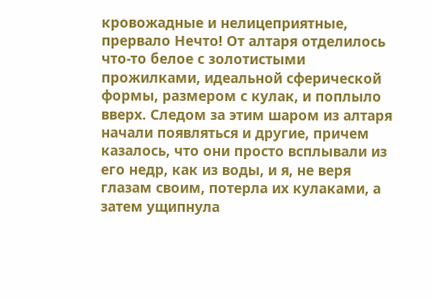кровожадные и нелицеприятные, прервало Нечто! От алтаря отделилось что-то белое с золотистыми прожилками, идеальной сферической формы, размером с кулак, и поплыло вверх. Следом за этим шаром из алтаря начали появляться и другие, причем казалось, что они просто всплывали из его недр, как из воды, и я, не веря глазам своим, потерла их кулаками, а затем ущипнула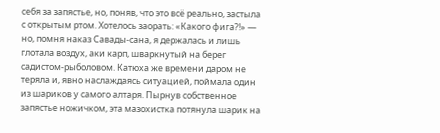себя за запястье, но, поняв, что это всё реально, застыла с открытым ртом. Хотелось заорать: «Какого фига?!» — но, помня наказ Савады-сана, я держалась и лишь глотала воздух, аки карп, шваркнутый на берег садистом-рыболовом. Катюха же времени даром не теряла и, явно наслаждаясь ситуацией, поймала один из шариков у самого алтаря. Пырнув собственное запястье ножичком, эта мазохистка потянула шарик на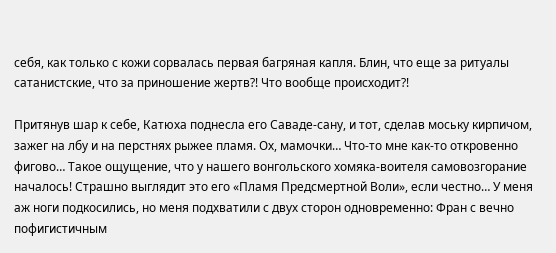себя, как только с кожи сорвалась первая багряная капля. Блин, что еще за ритуалы сатанистские, что за приношение жертв?! Что вообще происходит?!

Притянув шар к себе, Катюха поднесла его Саваде-сану, и тот, сделав моську кирпичом, зажег на лбу и на перстнях рыжее пламя. Ох, мамочки… Что-то мне как-то откровенно фигово… Такое ощущение, что у нашего вонгольского хомяка-воителя самовозгорание началось! Страшно выглядит это его «Пламя Предсмертной Воли», если честно… У меня аж ноги подкосились, но меня подхватили с двух сторон одновременно: Фран с вечно пофигистичным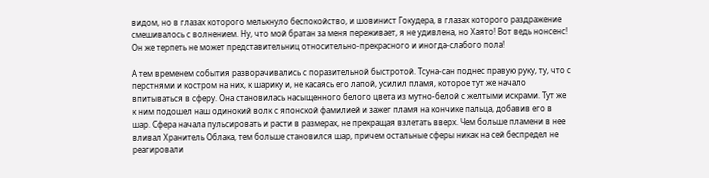видом, но в глазах которого мелькнуло беспокойство, и шовинист Гокудера, в глазах которого раздражение смешивалось с волнением. Ну, что мой братан за меня переживает, я не удивлена, но Хаято! Вот ведь нонсенс! Он же терпеть не может представительниц относительно-прекрасного и иногда-слабого пола!

А тем временем события разворачивались с поразительной быстротой. Тсуна-сан поднес правую руку, ту, что с перстнями и костром на них, к шарику и, не касаясь его лапой, усилил пламя, которое тут же начало впитываться в сферу. Она становилась насыщенного белого цвета из мутно-белой с желтыми искрами. Тут же к ним подошел наш одинокий волк с японской фамилией и зажег пламя на кончике пальца, добавив его в шар. Сфера начала пульсировать и расти в размерах, не прекращая взлетать вверх. Чем больше пламени в нее вливал Хранитель Облака, тем больше становился шар, причем остальные сферы никак на сей беспредел не реагировали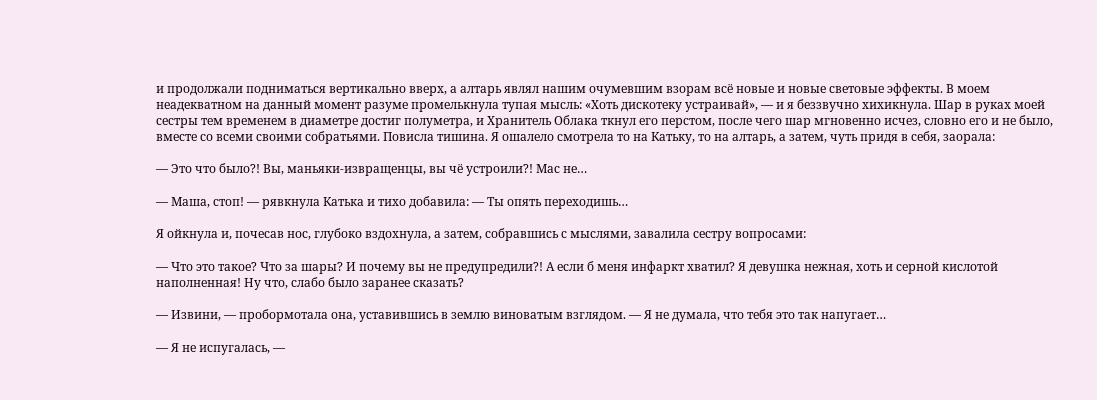и продолжали подниматься вертикально вверх, а алтарь являл нашим очумевшим взорам всё новые и новые световые эффекты. В моем неадекватном на данный момент разуме промелькнула тупая мысль: «Хоть дискотеку устраивай», — и я беззвучно хихикнула. Шар в руках моей сестры тем временем в диаметре достиг полуметра, и Хранитель Облака ткнул его перстом, после чего шар мгновенно исчез, словно его и не было, вместе со всеми своими собратьями. Повисла тишина. Я ошалело смотрела то на Катьку, то на алтарь, а затем, чуть придя в себя, заорала:

— Это что было?! Вы, маньяки-извращенцы, вы чё устроили?! Мас не…

— Маша, стоп! — рявкнула Катька и тихо добавила: — Ты опять переходишь…

Я ойкнула и, почесав нос, глубоко вздохнула, а затем, собравшись с мыслями, завалила сестру вопросами:

— Что это такое? Что за шары? И почему вы не предупредили?! А если б меня инфаркт хватил? Я девушка нежная, хоть и серной кислотой наполненная! Ну что, слабо было заранее сказать?

— Извини, — пробормотала она, уставившись в землю виноватым взглядом. — Я не думала, что тебя это так напугает…

— Я не испугалась, —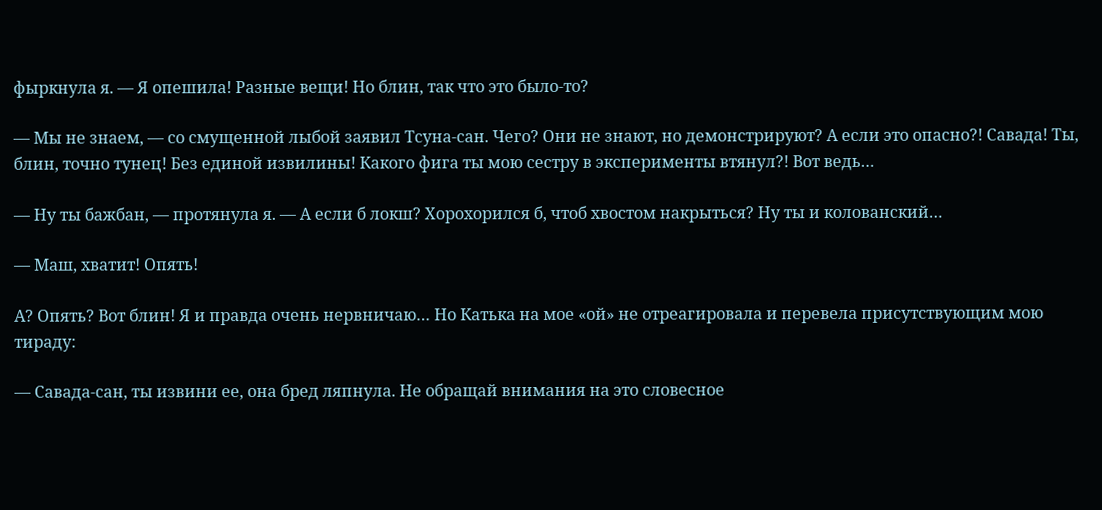фыркнула я. — Я опешила! Разные вещи! Но блин, так что это было-то?

— Мы не знаем, — со смущенной лыбой заявил Тсуна-сан. Чего? Они не знают, но демонстрируют? А если это опасно?! Савада! Ты, блин, точно тунец! Без единой извилины! Какого фига ты мою сестру в эксперименты втянул?! Вот ведь…

— Ну ты бажбан, — протянула я. — А если б локш? Хорохорился б, чтоб хвостом накрыться? Ну ты и колованский…

— Маш, хватит! Опять!

А? Опять? Вот блин! Я и правда очень нервничаю… Но Катька на мое «ой» не отреагировала и перевела присутствующим мою тираду:

— Савада-сан, ты извини ее, она бред ляпнула. Не обращай внимания на это словесное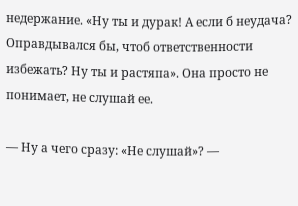недержание. «Ну ты и дурак! А если б неудача? Оправдывался бы, чтоб ответственности избежать? Ну ты и растяпа». Она просто не понимает, не слушай ее.

— Ну а чего сразу: «Не слушай»? —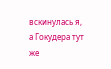вскинулась я, а Гокудера тут же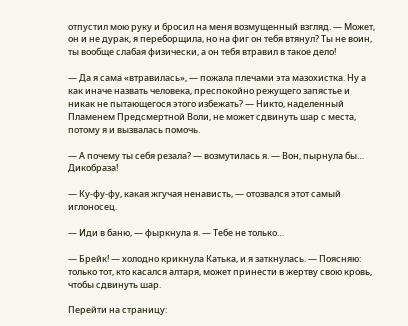отпустил мою руку и бросил на меня возмущенный взгляд. — Может, он и не дурак, я переборщила, но на фиг он тебя втянул? Ты не воин, ты вообще слабая физически, а он тебя втравил в такое дело!

— Да я сама «втравилась», — пожала плечами эта мазохистка. Ну а как иначе назвать человека, преспокойно режущего запястье и никак не пытающегося этого избежать? — Никто, наделенный Пламенем Предсмертной Воли, не может сдвинуть шар с места, потому я и вызвалась помочь.

— А почему ты себя резала? — возмутилась я. — Вон, пырнула бы… Дикобраза!

— Ку-фу-фу, какая жгучая ненависть, — отозвался этот самый иглоносец.

— Иди в баню, — фыркнула я. — Тебе не только…

— Брейк! — холодно крикнула Катька, и я заткнулась. — Поясняю: только тот, кто касался алтаря, может принести в жертву свою кровь, чтобы сдвинуть шар.

Перейти на страницу: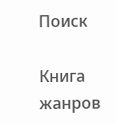Поиск

Книга жанров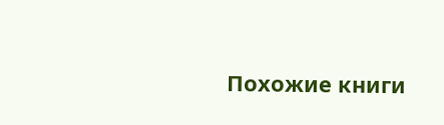Похожие книги